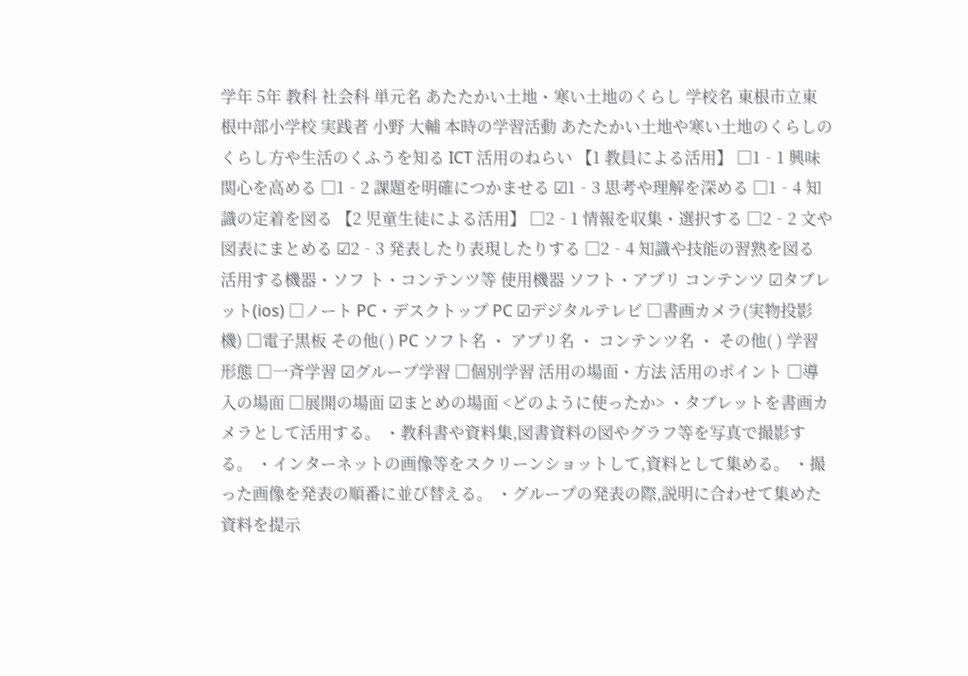学年 5年 教科 社会科 単元名 あたたかい土地・寒い土地のくらし 学校名 東根市立東根中部小学校 実践者 小野 大輔 本時の学習活動 あたたかい土地や寒い土地のくらしのくらし方や生活のくふうを知る ICT 活用のねらい 【1 教員による活用】 □1‐1 興味関心を高める □1‐2 課題を明確につかませる ☑1‐3 思考や理解を深める □1‐4 知識の定着を図る 【2 児童生徒による活用】 □2‐1 情報を収集・選択する □2‐2 文や図表にまとめる ☑2‐3 発表したり表現したりする □2‐4 知識や技能の習熟を図る 活用する機器・ソフ ト・コンテンツ等 使用機器 ソフト・アプリ コンテンツ ☑タブレット(ios) □ノート PC・デスクトップ PC ☑デジタルテレビ □書画カメラ(実物投影機) □電子黒板 その他( ) PC ソフト名 ・ アプリ名 ・ コンテンツ名 ・ その他( ) 学習形態 □一斉学習 ☑グループ学習 □個別学習 活用の場面・方法 活用のポイント □導入の場面 □展開の場面 ☑まとめの場面 <どのように使ったか> ・タブレットを書画カメラとして活用する。 ・教科書や資料集,図書資料の図やグラフ等を写真で撮影する。 ・インターネットの画像等をスクリーンショットして,資料として集める。 ・撮った画像を発表の順番に並び替える。 ・グループの発表の際,説明に合わせて集めた資料を提示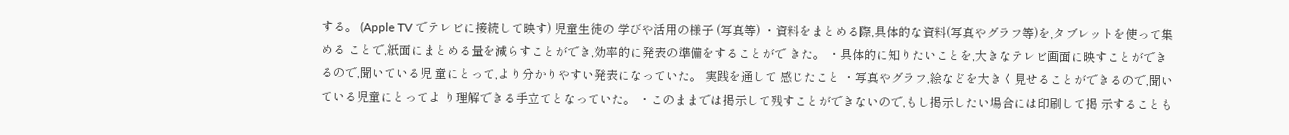する。 (Apple TV でテレビに接続して映す) 児童生徒の 学びや活用の様子 (写真等) ・資料をまとめる際,具体的な資料(写真やグラフ等)を,タブレットを使って集める ことで,紙面にまとめる量を減らすことができ,効率的に発表の準備をすることがで きた。 ・具体的に知りたいことを,大きなテレビ画面に映すことができるので,聞いている児 童にとって,より分かりやすい発表になっていた。 実践を通して 感じたこと ・写真やグラフ,絵などを大きく見せることができるので,聞いている児童にとってよ り理解できる手立てとなっていた。 ・このままでは掲示して残すことができないので,もし掲示したい場合には印刷して掲 示することも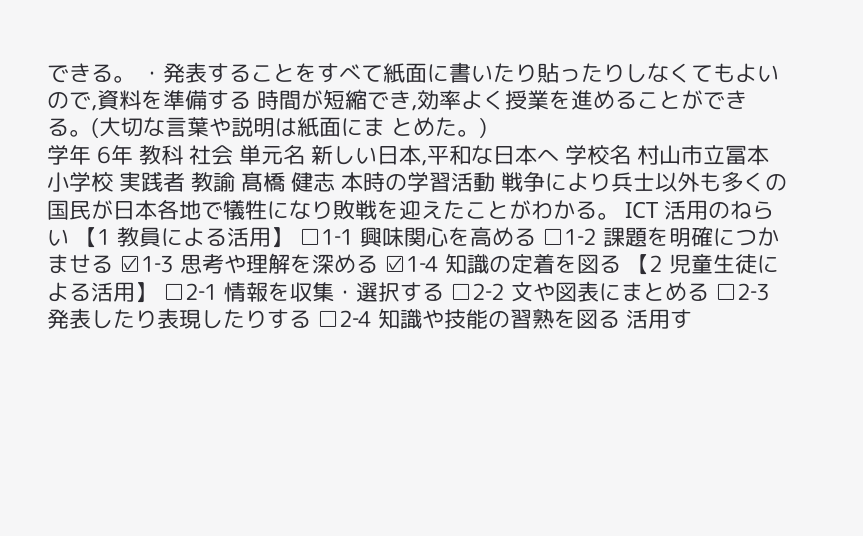できる。 ・発表することをすべて紙面に書いたり貼ったりしなくてもよいので,資料を準備する 時間が短縮でき,効率よく授業を進めることができる。(大切な言葉や説明は紙面にま とめた。)
学年 6年 教科 社会 単元名 新しい日本,平和な日本へ 学校名 村山市立冨本小学校 実践者 教諭 髙橋 健志 本時の学習活動 戦争により兵士以外も多くの国民が日本各地で犠牲になり敗戦を迎えたことがわかる。 ICT 活用のねらい 【1 教員による活用】 □1‐1 興味関心を高める □1‐2 課題を明確につかませる ☑1‐3 思考や理解を深める ☑1‐4 知識の定着を図る 【2 児童生徒による活用】 □2‐1 情報を収集・選択する □2‐2 文や図表にまとめる □2‐3 発表したり表現したりする □2‐4 知識や技能の習熟を図る 活用す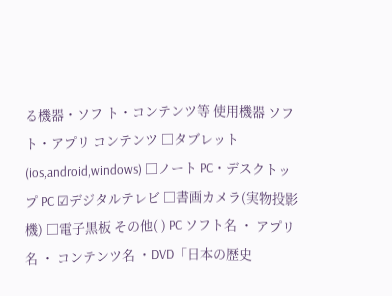る機器・ソフ ト・コンテンツ等 使用機器 ソフト・アプリ コンテンツ □タブレット(ios,android,windows) □ノート PC・デスクトップ PC ☑デジタルテレビ □書画カメラ(実物投影機) □電子黒板 その他( ) PC ソフト名 ・ アプリ名 ・ コンテンツ名 ・DVD「日本の歴史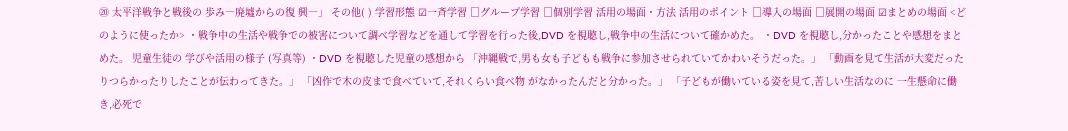⑳ 太平洋戦争と戦後の 歩み―廃墟からの復 興―」 その他( ) 学習形態 ☑一斉学習 □グループ学習 □個別学習 活用の場面・方法 活用のポイント □導入の場面 □展開の場面 ☑まとめの場面 <どのように使ったか> ・戦争中の生活や戦争での被害について調べ学習などを通して学習を行った後,DVD を視聴し,戦争中の生活について確かめた。 ・DVD を視聴し,分かったことや感想をまとめた。 児童生徒の 学びや活用の様子 (写真等) ・DVD を視聴した児童の感想から 「沖縄戦で,男も女も子どもも戦争に参加させられていてかわいそうだった。」 「動画を見て生活が大変だったりつらかったりしたことが伝わってきた。」 「凶作で木の皮まで食べていて,それくらい食べ物 がなかったんだと分かった。」 「子どもが働いている姿を見て,苦しい生活なのに 一生懸命に働き,必死で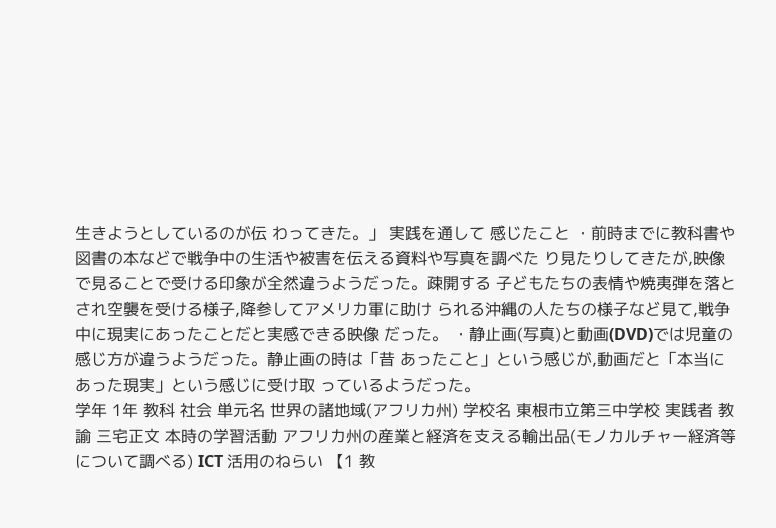生きようとしているのが伝 わってきた。」 実践を通して 感じたこと ・前時までに教科書や図書の本などで戦争中の生活や被害を伝える資料や写真を調べた り見たりしてきたが,映像で見ることで受ける印象が全然違うようだった。疎開する 子どもたちの表情や焼夷弾を落とされ空襲を受ける様子,降参してアメリカ軍に助け られる沖縄の人たちの様子など見て,戦争中に現実にあったことだと実感できる映像 だった。 ・静止画(写真)と動画(DVD)では児童の感じ方が違うようだった。静止画の時は「昔 あったこと」という感じが,動画だと「本当にあった現実」という感じに受け取 っているようだった。
学年 1年 教科 社会 単元名 世界の諸地域(アフリカ州) 学校名 東根市立第三中学校 実践者 教諭 三宅正文 本時の学習活動 アフリカ州の産業と経済を支える輸出品(モノカルチャー経済等について調べる) ICT 活用のねらい 【1 教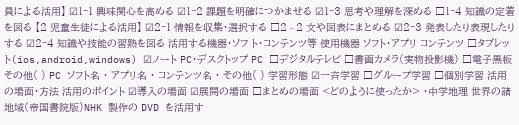員による活用】 ☑1‐1 興味関心を高める ☑1‐2 課題を明確につかませる ☑1‐3 思考や理解を深める □1‐4 知識の定着を図る 【2 児童生徒による活用】 ☑2‐1 情報を収集・選択する □2 - 2 文や図表にまとめる ☑2‐3 発表したり表現したりする ☑2‐4 知識や技能の習熟を図る 活用する機器・ソフ ト・コンテンツ等 使用機器 ソフト・アプリ コンテンツ □タブレット(ios,android,windows) ☑ノート PC・デスクトップ PC □デジタルテレビ □書画カメラ(実物投影機) □電子黒板 その他( ) PC ソフト名 ・ アプリ名 ・ コンテンツ名 ・ その他( ) 学習形態 ☑一斉学習 □グループ学習 □個別学習 活用の場面・方法 活用のポイント ☑導入の場面 ☑展開の場面 □まとめの場面 <どのように使ったか> ・中学地理 世界の諸地域(帝国書院版)NHK 製作の DVD を活用す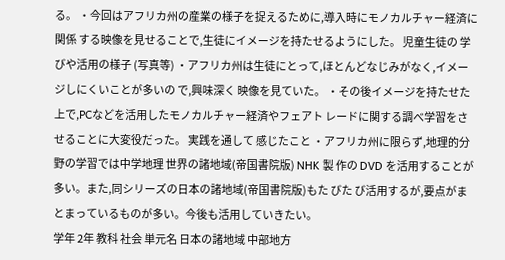る。 ・今回はアフリカ州の産業の様子を捉えるために,導入時にモノカルチャー経済に関係 する映像を見せることで,生徒にイメージを持たせるようにした。 児童生徒の 学びや活用の様子 (写真等) ・アフリカ州は生徒にとって,ほとんどなじみがなく,イメージしにくいことが多いの で,興味深く 映像を見ていた。 ・その後イメージを持たせた上で,PCなどを活用したモノカルチャー経済やフェアト レードに関する調べ学習をさせることに大変役だった。 実践を通して 感じたこと ・アフリカ州に限らず,地理的分野の学習では中学地理 世界の諸地域(帝国書院版) NHK 製 作の DVD を活用することが多い。また,同シリーズの日本の諸地域(帝国書院版)もた びた び活用するが,要点がまとまっているものが多い。今後も活用していきたい。
学年 2年 教科 社会 単元名 日本の諸地域 中部地方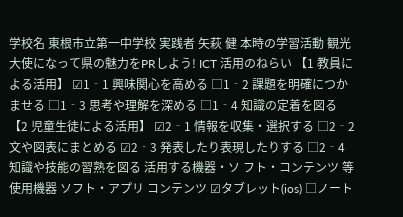学校名 東根市立第一中学校 実践者 矢萩 健 本時の学習活動 観光大使になって県の魅力をPRしよう! ICT 活用のねらい 【1 教員による活用】 ☑1‐1 興味関心を高める □1‐2 課題を明確につかませる □1‐3 思考や理解を深める □1‐4 知識の定着を図る 【2 児童生徒による活用】 ☑2‐1 情報を収集・選択する □2‐2 文や図表にまとめる ☑2‐3 発表したり表現したりする □2‐4 知識や技能の習熟を図る 活用する機器・ソ フト・コンテンツ 等 使用機器 ソフト・アプリ コンテンツ ☑タブレット(ios) □ノート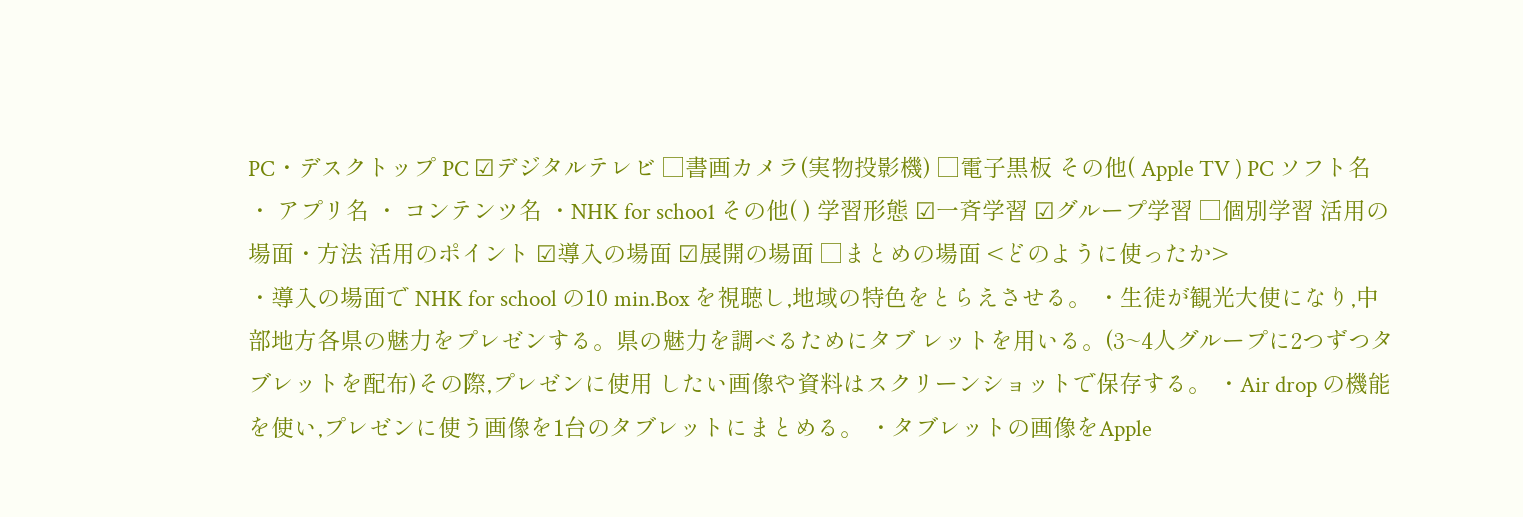PC・デスクトップ PC ☑デジタルテレビ □書画カメラ(実物投影機) □電子黒板 その他( Apple TV ) PC ソフト名 ・ アプリ名 ・ コンテンツ名 ・NHK for schoo1 その他( ) 学習形態 ☑一斉学習 ☑グループ学習 □個別学習 活用の場面・方法 活用のポイント ☑導入の場面 ☑展開の場面 □まとめの場面 <どのように使ったか>
・導入の場面で NHK for school の10 min.Box を視聴し,地域の特色をとらえさせる。 ・生徒が観光大使になり,中部地方各県の魅力をプレゼンする。県の魅力を調べるためにタブ レットを用いる。(3~4人グループに2つずつタブレットを配布)その際,プレゼンに使用 したい画像や資料はスクリーンショットで保存する。 ・Air drop の機能を使い,プレゼンに使う画像を1台のタブレットにまとめる。 ・タブレットの画像をApple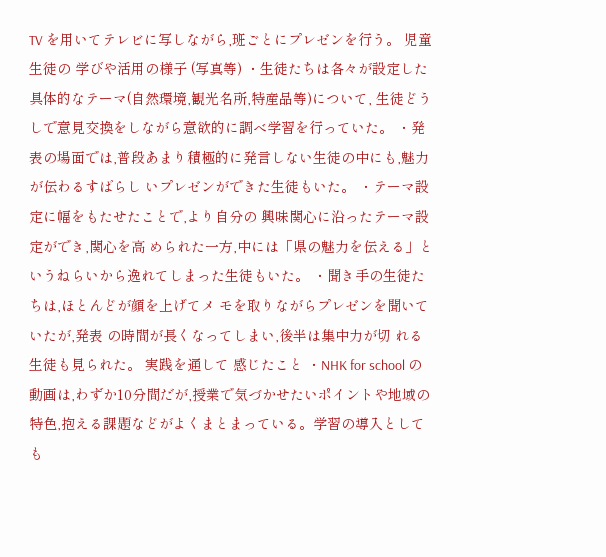TV を用いてテレビに写しながら,班ごとにプレゼンを行う。 児童生徒の 学びや活用の様子 (写真等) ・生徒たちは各々が設定した具体的なテーマ(自然環境,観光名所,特産品等)について, 生徒どうしで意見交換をしながら意欲的に調べ学習を行っていた。 ・発表の場面では,普段あまり積極的に発言しない生徒の中にも,魅力が伝わるすばらし いプレゼンができた生徒もいた。 ・テーマ設定に幅をもたせたことで,より自分の 興味関心に沿ったテーマ設定ができ,関心を高 められた一方,中には「県の魅力を伝える」と いうねらいから逸れてしまった生徒もいた。 ・聞き手の生徒たちは,ほとんどが顔を上げてメ モを取りながらプレゼンを聞いていたが,発表 の時間が長くなってしまい,後半は集中力が切 れる生徒も見られた。 実践を通して 感じたこと ・NHK for school の動画は,わずか10分間だが,授業で気づかせたいポイントや地域の 特色,抱える課題などがよくまとまっている。学習の導入としても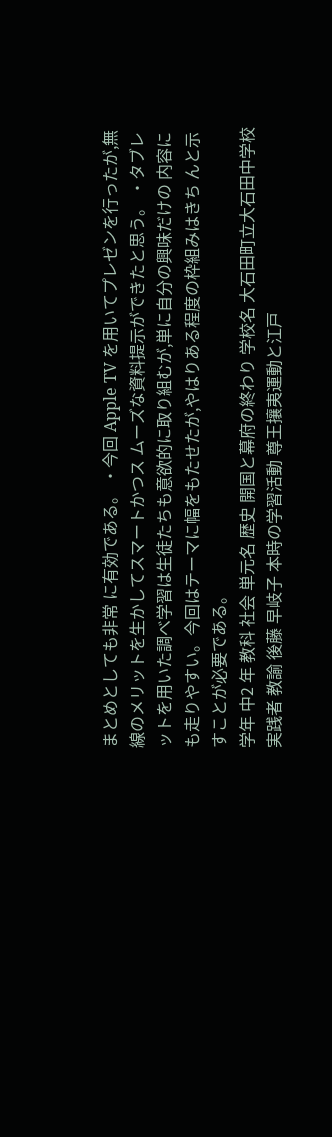まとめとしても非常 に有効である。 ・今回 Apple TV を用いてプレゼンを行ったが,無線のメリットを生かしてスマートかつス ムーズな資料提示ができたと思う。 ・タブレットを用いた調べ学習は生徒たちも意欲的に取り組むが,単に自分の興味だけの 内容にも走りやすい。今回はテーマに幅をもたせたが,やはりある程度の枠組みはきち んと示すことが必要である。
学年 中2 年 教科 社会 単元名 歴史 開国と幕府の終わり 学校名 大石田町立大石田中学校 実践者 教諭 後藤 早岐子 本時の学習活動 尊王攘夷運動と江戸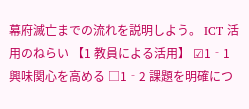幕府滅亡までの流れを説明しよう。 ICT 活用のねらい 【1 教員による活用】 ☑1‐1 興味関心を高める □1‐2 課題を明確につ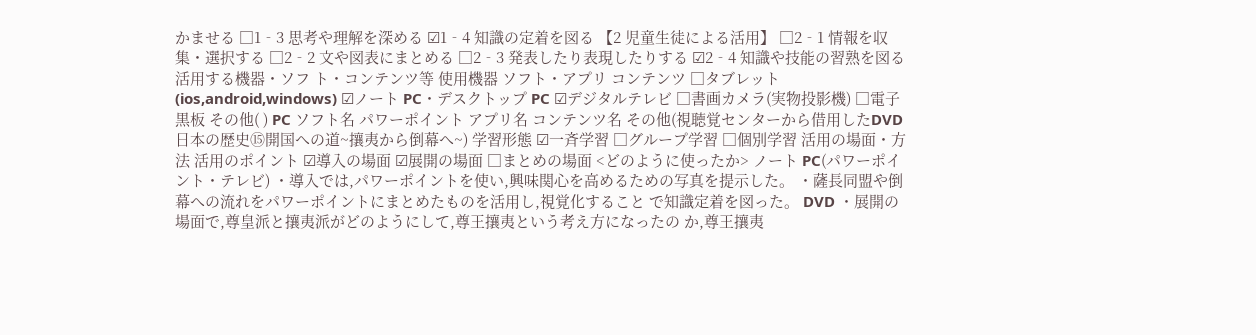かませる □1‐3 思考や理解を深める ☑1‐4 知識の定着を図る 【2 児童生徒による活用】 □2‐1 情報を収集・選択する □2‐2 文や図表にまとめる □2‐3 発表したり表現したりする ☑2‐4 知識や技能の習熟を図る 活用する機器・ソフ ト・コンテンツ等 使用機器 ソフト・アプリ コンテンツ □タブレット(ios,android,windows) ☑ノート PC・デスクトップ PC ☑デジタルテレビ □書画カメラ(実物投影機) □電子黒板 その他( ) PC ソフト名 パワーポイント アプリ名 コンテンツ名 その他(視聴覚センターから借用したDVD 日本の歴史⑮開国への道~攘夷から倒幕へ~) 学習形態 ☑一斉学習 □グループ学習 □個別学習 活用の場面・方法 活用のポイント ☑導入の場面 ☑展開の場面 □まとめの場面 <どのように使ったか> ノート PC(パワーポイント・テレビ) ・導入では,パワーポイントを使い,興味関心を高めるための写真を提示した。 ・薩長同盟や倒幕への流れをパワーポイントにまとめたものを活用し,視覚化すること で知識定着を図った。 DVD ・展開の場面で,尊皇派と攘夷派がどのようにして,尊王攘夷という考え方になったの か,尊王攘夷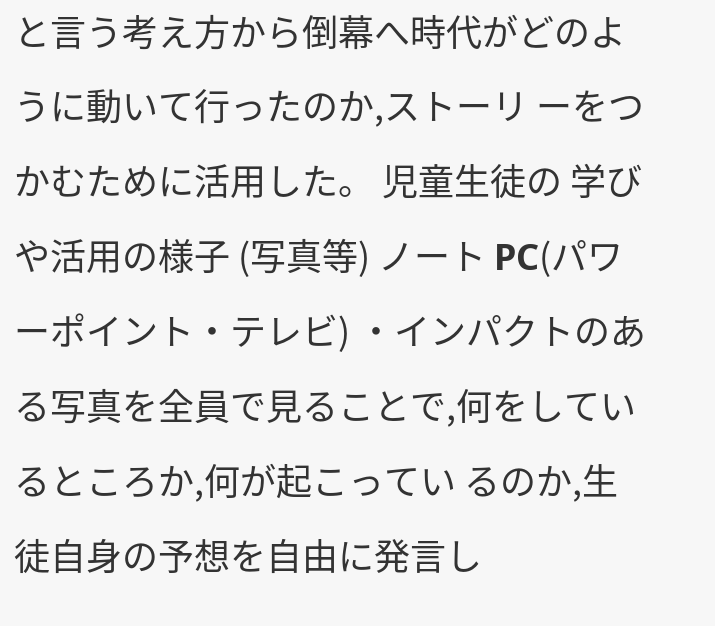と言う考え方から倒幕へ時代がどのように動いて行ったのか,ストーリ ーをつかむために活用した。 児童生徒の 学びや活用の様子 (写真等) ノート PC(パワーポイント・テレビ) ・インパクトのある写真を全員で見ることで,何をしているところか,何が起こってい るのか,生徒自身の予想を自由に発言し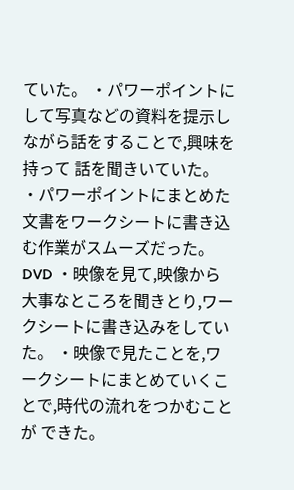ていた。 ・パワーポイントにして写真などの資料を提示しながら話をすることで,興味を持って 話を聞きいていた。 ・パワーポイントにまとめた文書をワークシートに書き込む作業がスムーズだった。 DVD ・映像を見て,映像から大事なところを聞きとり,ワークシートに書き込みをしていた。 ・映像で見たことを,ワークシートにまとめていくことで,時代の流れをつかむことが できた。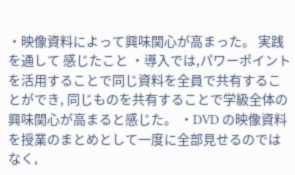・映像資料によって興味関心が高まった。 実践を通して 感じたこと ・導入では,パワーポイントを活用することで同じ資料を全員で共有することができ, 同じものを共有することで学級全体の興味関心が高まると感じた。 ・DVD の映像資料を授業のまとめとして一度に全部見せるのではなく,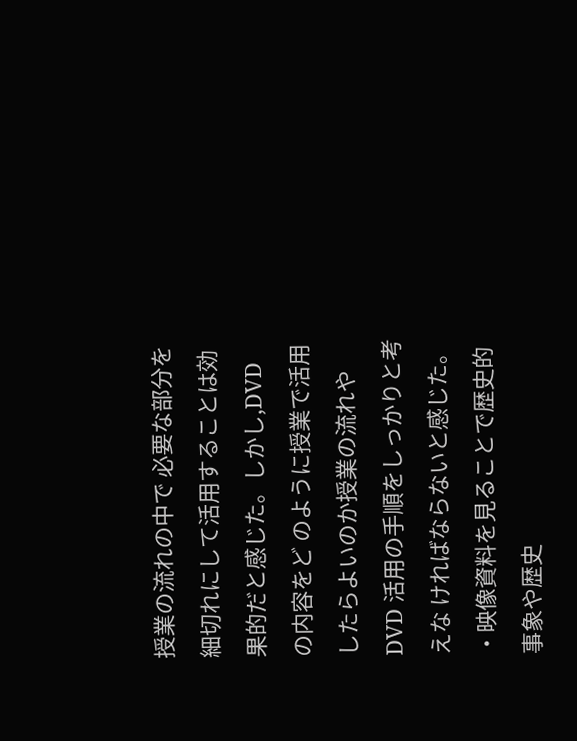授業の流れの中で 必要な部分を細切れにして活用することは効果的だと感じた。しかし,DVD の内容をど のように授業で活用したらよいのか授業の流れや DVD 活用の手順をしっかりと考えな ければならないと感じた。 ・映像資料を見ることで歴史的事象や歴史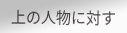上の人物に対す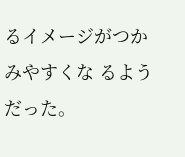るイメージがつかみやすくな るようだった。